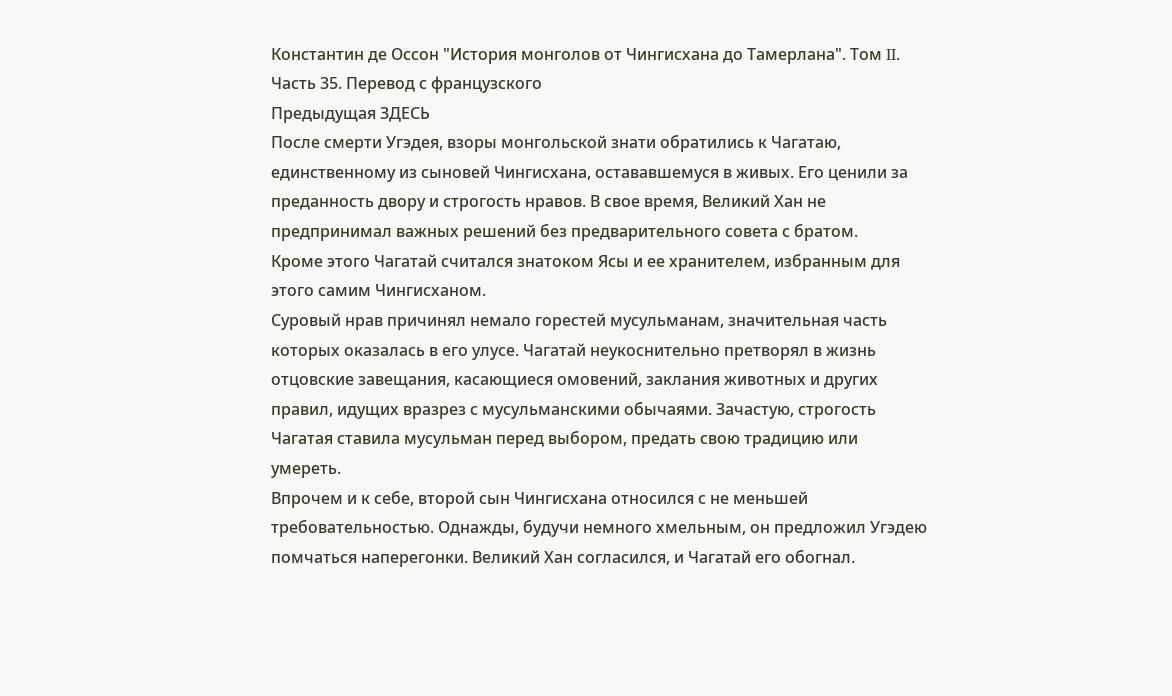Константин де Оссон "История монголов от Чингисхана до Тамерлана". Том II. Часть 35. Перевод с французского
Предыдущая ЗДЕСЬ
После смерти Угэдея, взоры монгольской знати обратились к Чагатаю, единственному из сыновей Чингисхана, остававшемуся в живых. Его ценили за преданность двору и строгость нравов. В свое время, Великий Хан не предпринимал важных решений без предварительного совета с братом.
Кроме этого Чагатай считался знатоком Ясы и ее хранителем, избранным для этого самим Чингисханом.
Суровый нрав причинял немало горестей мусульманам, значительная часть которых оказалась в его улусе. Чагатай неукоснительно претворял в жизнь отцовские завещания, касающиеся омовений, заклания животных и других правил, идущих вразрез с мусульманскими обычаями. Зачастую, строгость Чагатая ставила мусульман перед выбором, предать свою традицию или умереть.
Впрочем и к себе, второй сын Чингисхана относился с не меньшей требовательностью. Однажды, будучи немного хмельным, он предложил Угэдею помчаться наперегонки. Великий Хан согласился, и Чагатай его обогнал.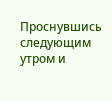Проснувшись следующим утром и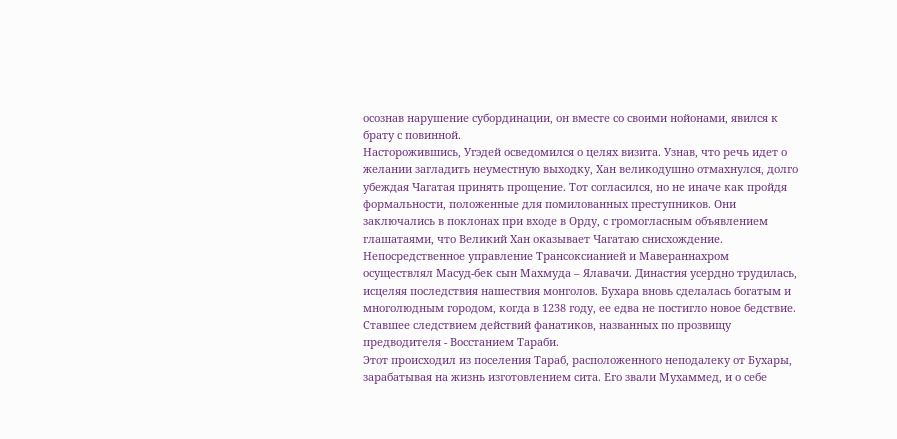осознав нарушение субординации, он вместе со своими нойонами, явился к брату с повинной.
Насторожившись, Угэдей осведомился о целях визита. Узнав, что речь идет о желании загладить неуместную выходку, Хан великодушно отмахнулся, долго убеждая Чагатая принять прощение. Тот согласился, но не иначе как пройдя формальности, положенные для помилованных преступников. Они заключались в поклонах при входе в Орду, с громогласным объявлением глашатаями, что Великий Хан оказывает Чагатаю снисхождение.
Непосредственное управление Трансоксианией и Мавераннахром осуществлял Масуд-бек сын Махмуда – Ялавачи. Династия усердно трудилась, исцеляя последствия нашествия монголов. Бухара вновь сделалась богатым и многолюдным городом, когда в 1238 году, ее едва не постигло новое бедствие. Ставшее следствием действий фанатиков, названных по прозвищу предводителя - Восстанием Тараби.
Этот происходил из поселения Тараб, расположенного неподалеку от Бухары, зарабатывая на жизнь изготовлением сита. Его звали Мухаммед, и о себе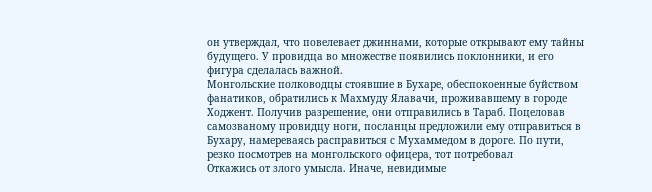он утверждал, что повелевает джиннами, которые открывают ему тайны будущего. У провидца во множестве появились поклонники, и его фигура сделалась важной.
Монгольские полководцы стоявшие в Бухаре, обеспокоенные буйством фанатиков, обратились к Махмуду Ялавачи, проживавшему в городе Ходжент. Получив разрешение, они отправились в Тараб. Поцеловав самозваному провидцу ноги, посланцы предложили ему отправиться в Бухару, намереваясь расправиться с Мухаммедом в дороге. По пути, резко посмотрев на монгольского офицера, тот потребовал
Откажись от злого умысла. Иначе, невидимые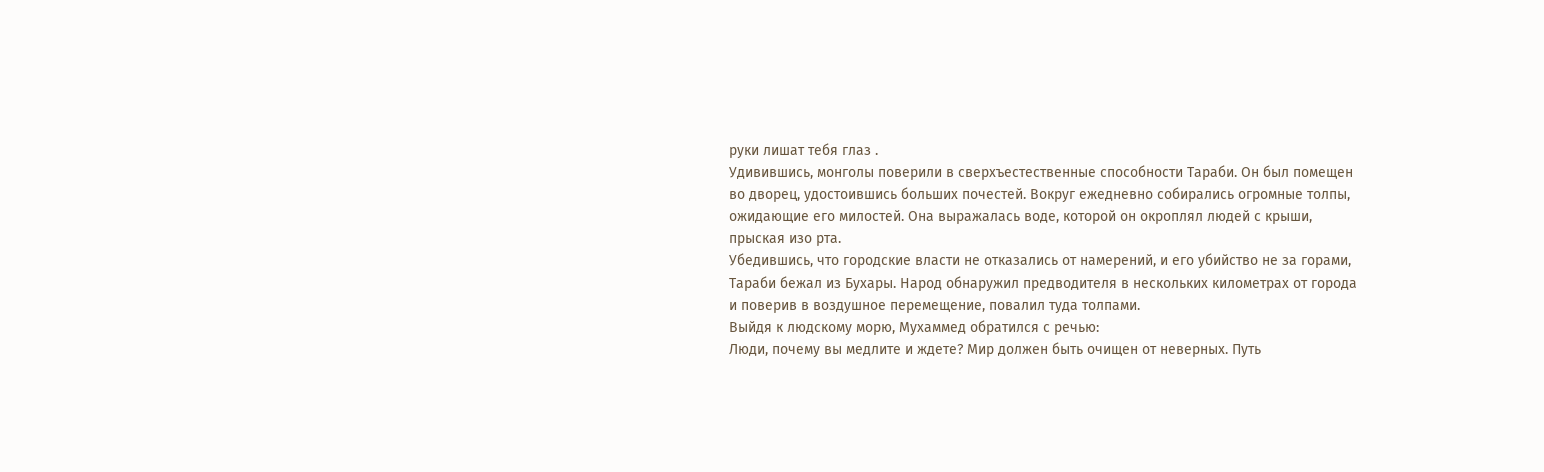руки лишат тебя глаз .
Удивившись, монголы поверили в сверхъестественные способности Тараби. Он был помещен во дворец, удостоившись больших почестей. Вокруг ежедневно собирались огромные толпы, ожидающие его милостей. Она выражалась воде, которой он окроплял людей с крыши, прыская изо рта.
Убедившись, что городские власти не отказались от намерений, и его убийство не за горами, Тараби бежал из Бухары. Народ обнаружил предводителя в нескольких километрах от города и поверив в воздушное перемещение, повалил туда толпами.
Выйдя к людскому морю, Мухаммед обратился с речью:
Люди, почему вы медлите и ждете? Мир должен быть очищен от неверных. Путь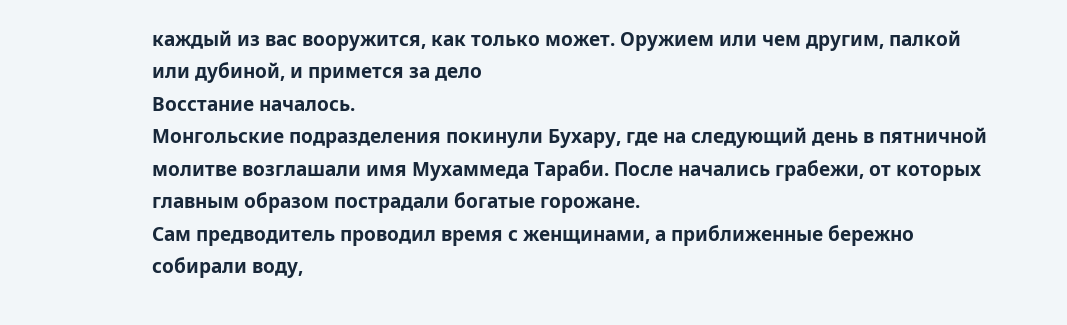каждый из вас вооружится, как только может. Оружием или чем другим, палкой или дубиной, и примется за дело
Восстание началось.
Монгольские подразделения покинули Бухару, где на следующий день в пятничной молитве возглашали имя Мухаммеда Тараби. После начались грабежи, от которых главным образом пострадали богатые горожане.
Сам предводитель проводил время с женщинами, а приближенные бережно собирали воду,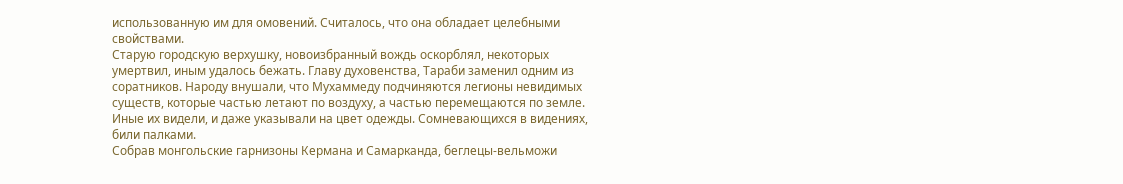использованную им для омовений. Считалось, что она обладает целебными свойствами.
Старую городскую верхушку, новоизбранный вождь оскорблял, некоторых умертвил, иным удалось бежать. Главу духовенства, Тараби заменил одним из соратников. Народу внушали, что Мухаммеду подчиняются легионы невидимых существ, которые частью летают по воздуху, а частью перемещаются по земле. Иные их видели, и даже указывали на цвет одежды. Сомневающихся в видениях, били палками.
Собрав монгольские гарнизоны Кермана и Самарканда, беглецы-вельможи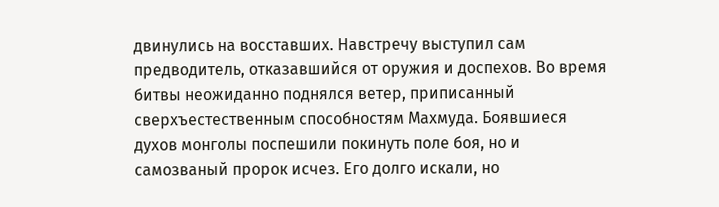двинулись на восставших. Навстречу выступил сам предводитель, отказавшийся от оружия и доспехов. Во время битвы неожиданно поднялся ветер, приписанный сверхъестественным способностям Махмуда. Боявшиеся духов монголы поспешили покинуть поле боя, но и самозваный пророк исчез. Его долго искали, но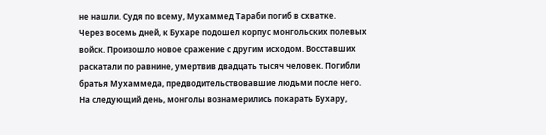не нашли. Судя по всему, Мухаммед Тараби погиб в схватке.
Через восемь дней, к Бухаре подошел корпус монгольских полевых войск. Произошло новое сражение с другим исходом. Восставших раскатали по равнине, умертвив двадцать тысяч человек. Погибли братья Мухаммеда, предводительствовавшие людьми после него.
На следующий день, монголы вознамерились покарать Бухару,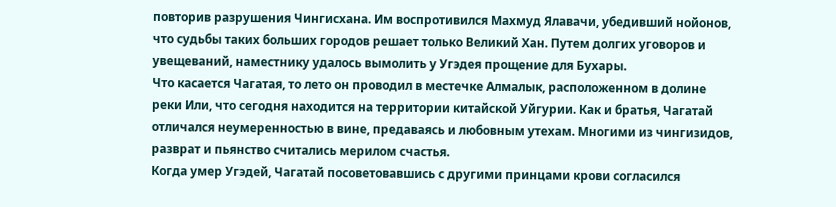повторив разрушения Чингисхана. Им воспротивился Махмуд Ялавачи, убедивший нойонов, что судьбы таких больших городов решает только Великий Хан. Путем долгих уговоров и увещеваний, наместнику удалось вымолить у Угэдея прощение для Бухары.
Что касается Чагатая, то лето он проводил в местечке Алмалык, расположенном в долине реки Или, что сегодня находится на территории китайской Уйгурии. Как и братья, Чагатай отличался неумеренностью в вине, предаваясь и любовным утехам. Многими из чингизидов, разврат и пьянство считались мерилом счастья.
Когда умер Угэдей, Чагатай посоветовавшись с другими принцами крови согласился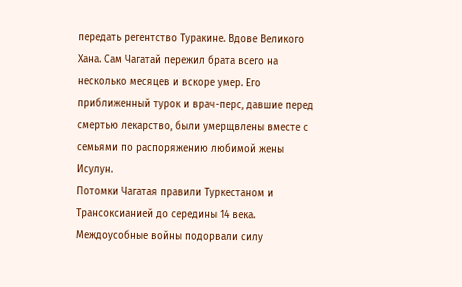передать регентство Туракине. Вдове Великого Хана. Сам Чагатай пережил брата всего на несколько месяцев и вскоре умер. Его приближенный турок и врач-перс, давшие перед смертью лекарство, были умерщвлены вместе с семьями по распоряжению любимой жены Исулун.
Потомки Чагатая правили Туркестаном и Трансоксианией до середины 14 века. Междоусобные войны подорвали силу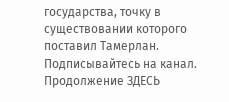государства, точку в существовании которого поставил Тамерлан.
Подписывайтесь на канал. Продолжение ЗДЕСЬ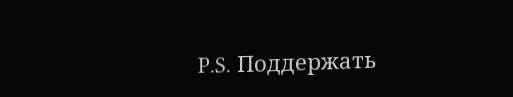P.S. Поддержать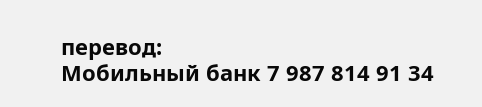перевод:
Мобильный банк 7 987 814 91 34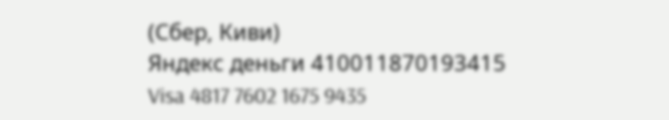(Сбер, Киви)
Яндекс деньги 410011870193415
Visa 4817 7602 1675 9435